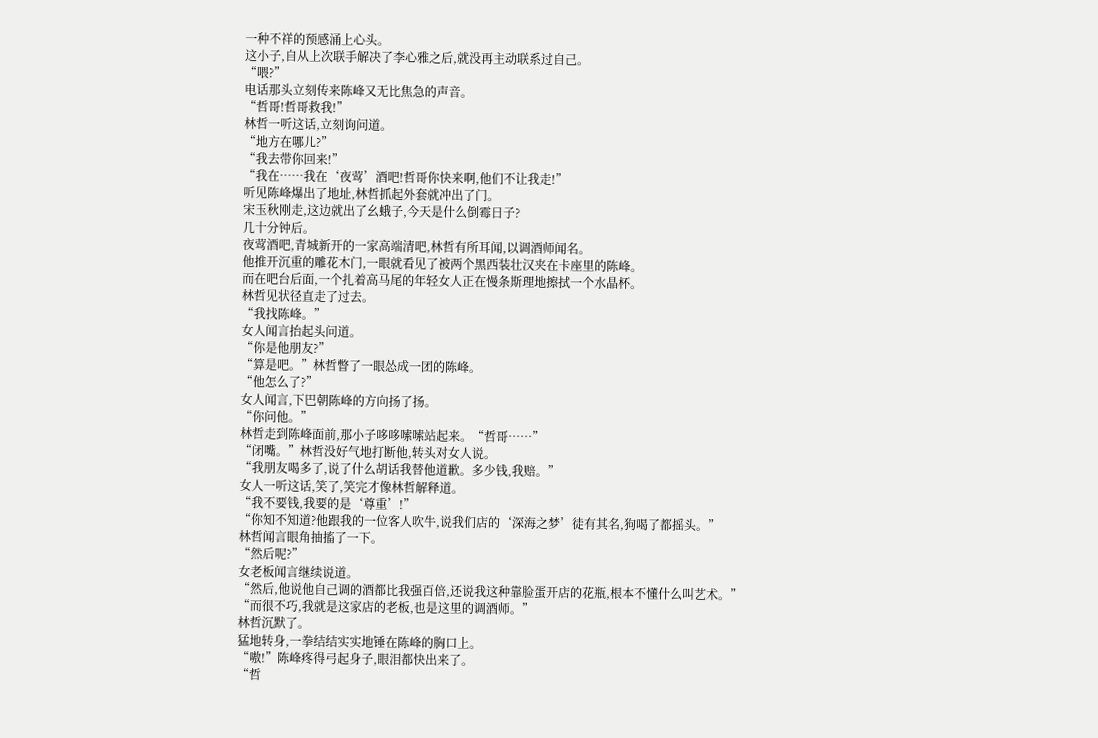一种不祥的预感涌上心头。
这小子,自从上次联手解决了李心雅之后,就没再主动联系过自己。
“喂?”
电话那头立刻传来陈峰又无比焦急的声音。
“哲哥!哲哥救我!”
林哲一听这话,立刻询问道。
“地方在哪儿?”
“我去带你回来!”
“我在……我在‘夜莺’酒吧!哲哥你快来啊,他们不让我走!”
听见陈峰爆出了地址,林哲抓起外套就冲出了门。
宋玉秋刚走,这边就出了幺蛾子,今天是什么倒霉日子?
几十分钟后。
夜莺酒吧,青城新开的一家高端清吧,林哲有所耳闻,以调酒师闻名。
他推开沉重的雕花木门,一眼就看见了被两个黑西装壮汉夹在卡座里的陈峰。
而在吧台后面,一个扎着高马尾的年轻女人正在慢条斯理地擦拭一个水晶杯。
林哲见状径直走了过去。
“我找陈峰。”
女人闻言抬起头问道。
“你是他朋友?”
“算是吧。”林哲瞥了一眼怂成一团的陈峰。
“他怎么了?”
女人闻言,下巴朝陈峰的方向扬了扬。
“你问他。”
林哲走到陈峰面前,那小子哆哆嗦嗦站起来。“哲哥……”
“闭嘴。”林哲没好气地打断他,转头对女人说。
“我朋友喝多了,说了什么胡话我替他道歉。多少钱,我赔。”
女人一听这话,笑了,笑完才像林哲解释道。
“我不要钱,我要的是‘尊重’!”
“你知不知道?他跟我的一位客人吹牛,说我们店的‘深海之梦’徒有其名,狗喝了都摇头。”
林哲闻言眼角抽搐了一下。
“然后呢?”
女老板闻言继续说道。
“然后,他说他自己调的酒都比我强百倍,还说我这种靠脸蛋开店的花瓶,根本不懂什么叫艺术。”
“而很不巧,我就是这家店的老板,也是这里的调酒师。”
林哲沉默了。
猛地转身,一拳结结实实地锤在陈峰的胸口上。
“嗷!”陈峰疼得弓起身子,眼泪都快出来了。
“哲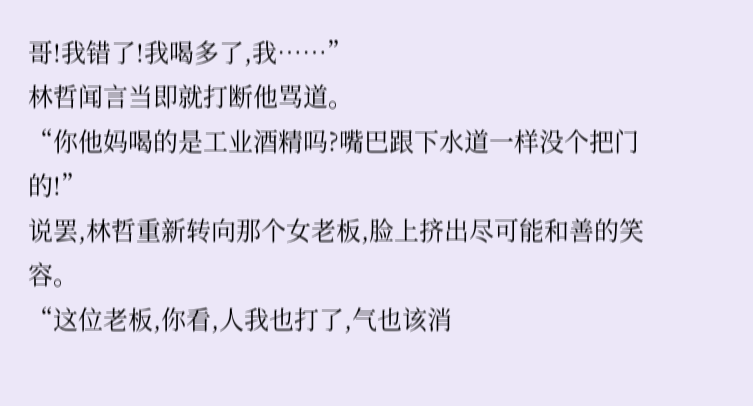哥!我错了!我喝多了,我……”
林哲闻言当即就打断他骂道。
“你他妈喝的是工业酒精吗?嘴巴跟下水道一样没个把门的!”
说罢,林哲重新转向那个女老板,脸上挤出尽可能和善的笑容。
“这位老板,你看,人我也打了,气也该消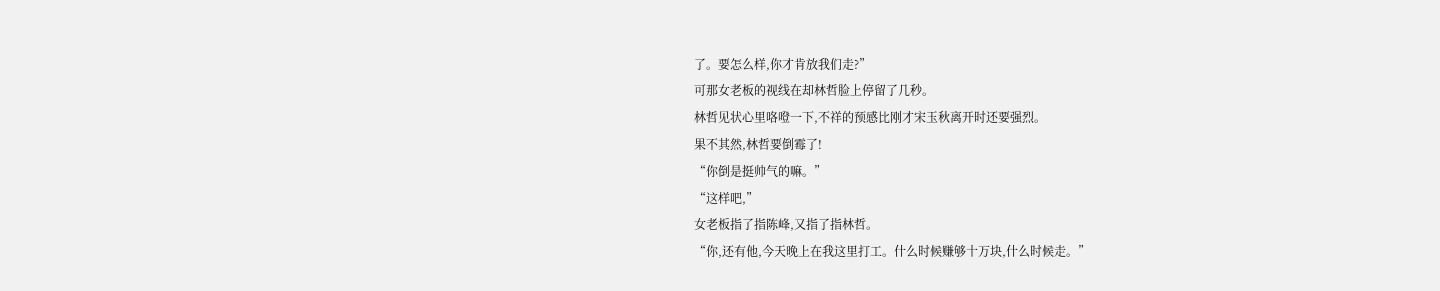了。要怎么样,你才肯放我们走?”
可那女老板的视线在却林哲脸上停留了几秒。
林哲见状心里咯噔一下,不祥的预感比刚才宋玉秋离开时还要强烈。
果不其然,林哲要倒霉了!
“你倒是挺帅气的嘛。”
“这样吧,”
女老板指了指陈峰,又指了指林哲。
“你,还有他,今天晚上在我这里打工。什么时候赚够十万块,什么时候走。”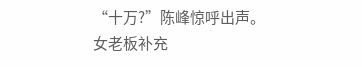“十万?”陈峰惊呼出声。
女老板补充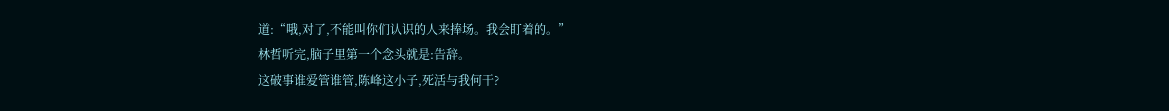道:“哦,对了,不能叫你们认识的人来捧场。我会盯着的。”
林哲听完,脑子里第一个念头就是:告辞。
这破事谁爱管谁管,陈峰这小子,死活与我何干?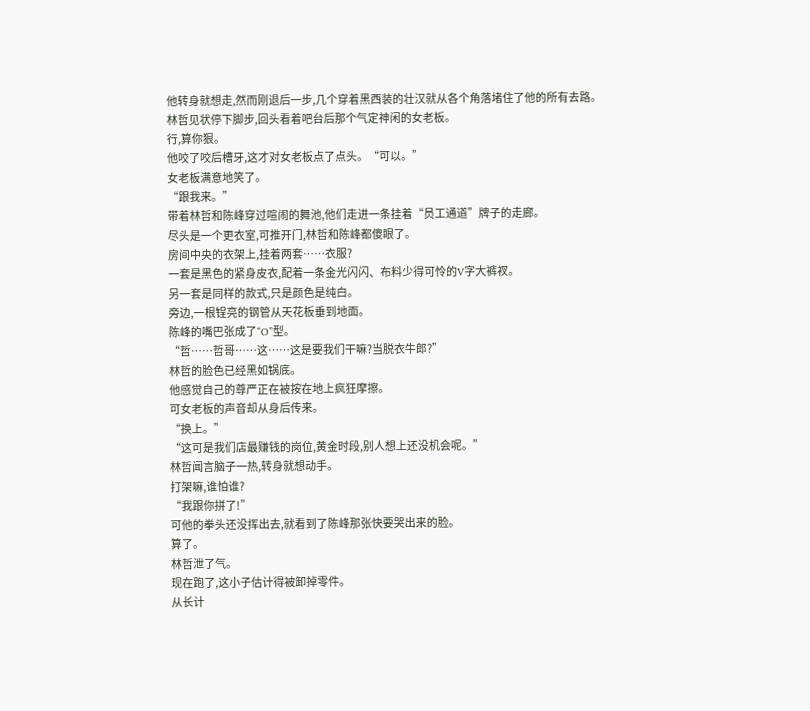他转身就想走,然而刚退后一步,几个穿着黑西装的壮汉就从各个角落堵住了他的所有去路。
林哲见状停下脚步,回头看着吧台后那个气定神闲的女老板。
行,算你狠。
他咬了咬后槽牙,这才对女老板点了点头。“可以。”
女老板满意地笑了。
“跟我来。”
带着林哲和陈峰穿过喧闹的舞池,他们走进一条挂着“员工通道”牌子的走廊。
尽头是一个更衣室,可推开门,林哲和陈峰都傻眼了。
房间中央的衣架上,挂着两套……衣服?
一套是黑色的紧身皮衣,配着一条金光闪闪、布料少得可怜的V字大裤衩。
另一套是同样的款式,只是颜色是纯白。
旁边,一根锃亮的钢管从天花板垂到地面。
陈峰的嘴巴张成了“O”型。
“哲……哲哥……这……这是要我们干嘛?当脱衣牛郎?”
林哲的脸色已经黑如锅底。
他感觉自己的尊严正在被按在地上疯狂摩擦。
可女老板的声音却从身后传来。
“换上。”
“这可是我们店最赚钱的岗位,黄金时段,别人想上还没机会呢。”
林哲闻言脑子一热,转身就想动手。
打架嘛,谁怕谁?
“我跟你拼了!”
可他的拳头还没挥出去,就看到了陈峰那张快要哭出来的脸。
算了。
林哲泄了气。
现在跑了,这小子估计得被卸掉零件。
从长计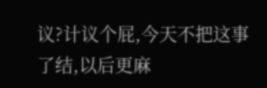议?计议个屁,今天不把这事了结,以后更麻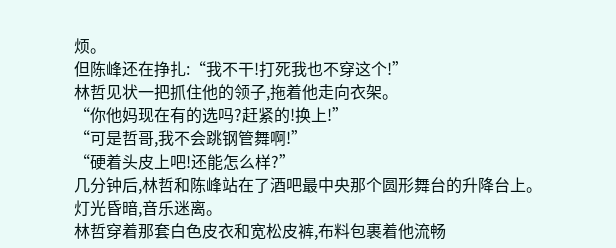烦。
但陈峰还在挣扎:“我不干!打死我也不穿这个!”
林哲见状一把抓住他的领子,拖着他走向衣架。
“你他妈现在有的选吗?赶紧的!换上!”
“可是哲哥,我不会跳钢管舞啊!”
“硬着头皮上吧!还能怎么样?”
几分钟后,林哲和陈峰站在了酒吧最中央那个圆形舞台的升降台上。
灯光昏暗,音乐迷离。
林哲穿着那套白色皮衣和宽松皮裤,布料包裹着他流畅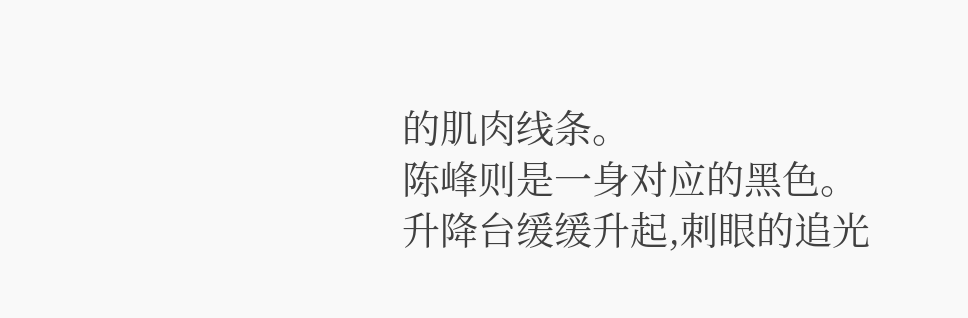的肌肉线条。
陈峰则是一身对应的黑色。
升降台缓缓升起,刺眼的追光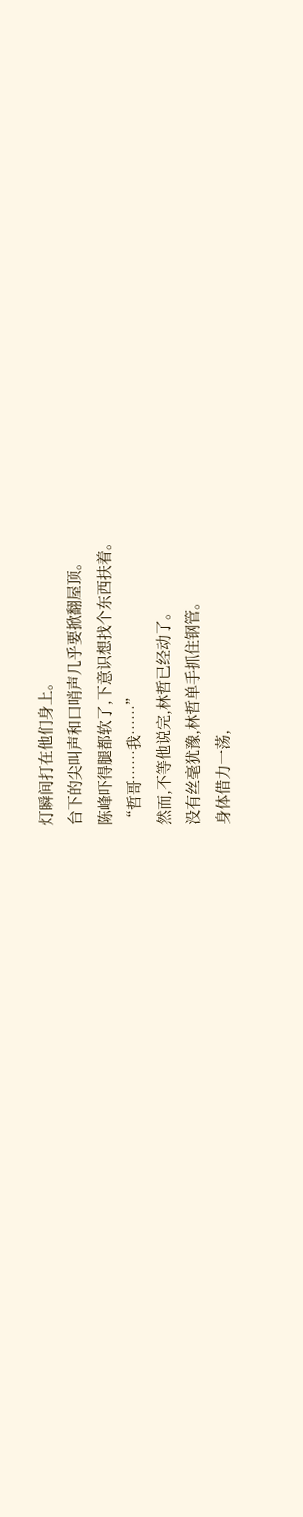灯瞬间打在他们身上。
台下的尖叫声和口哨声几乎要掀翻屋顶。
陈峰吓得腿都软了,下意识想找个东西扶着。
“哲哥……我……”
然而,不等他说完,林哲已经动了。
没有丝毫犹豫,林哲单手抓住钢管。
身体借力一荡,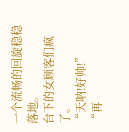一个流畅的回旋稳稳落地。
台下的女顾客们疯了。
“天呐!好帅!”
“再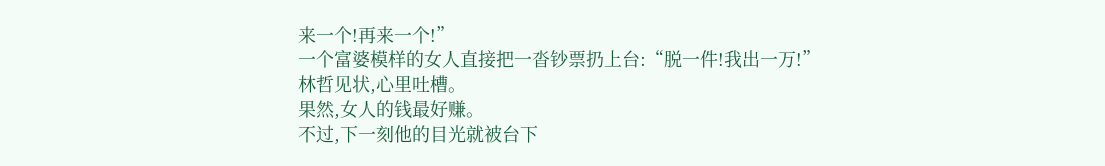来一个!再来一个!”
一个富婆模样的女人直接把一沓钞票扔上台:“脱一件!我出一万!”
林哲见状,心里吐槽。
果然,女人的钱最好赚。
不过,下一刻他的目光就被台下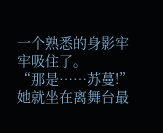一个熟悉的身影牢牢吸住了。
“那是……苏蔓!”
她就坐在离舞台最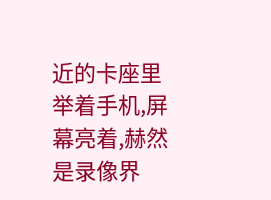近的卡座里举着手机,屏幕亮着,赫然是录像界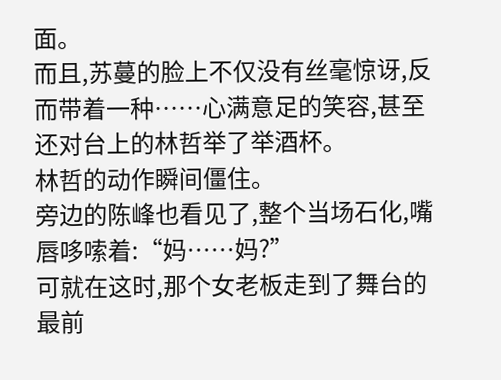面。
而且,苏蔓的脸上不仅没有丝毫惊讶,反而带着一种……心满意足的笑容,甚至还对台上的林哲举了举酒杯。
林哲的动作瞬间僵住。
旁边的陈峰也看见了,整个当场石化,嘴唇哆嗦着:“妈……妈?”
可就在这时,那个女老板走到了舞台的最前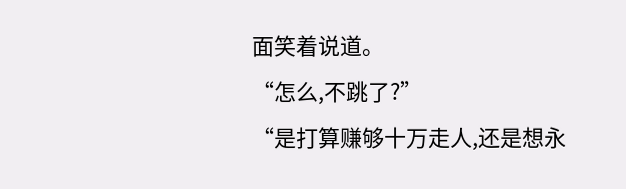面笑着说道。
“怎么,不跳了?”
“是打算赚够十万走人,还是想永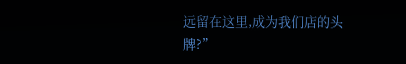远留在这里,成为我们店的头牌?”